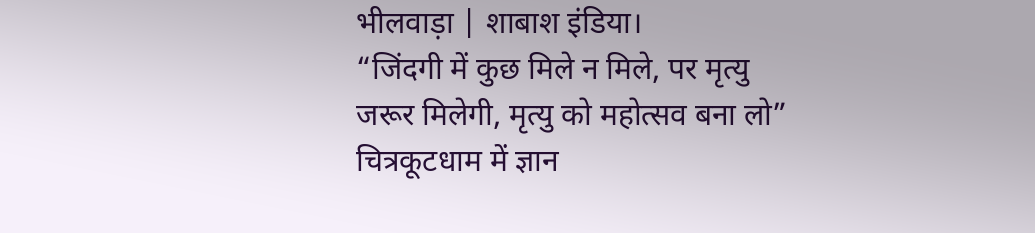भीलवाड़ा | शाबाश इंडिया।
“जिंदगी में कुछ मिले न मिले, पर मृत्यु जरूर मिलेगी, मृत्यु को महोत्सव बना लो”
चित्रकूटधाम में ज्ञान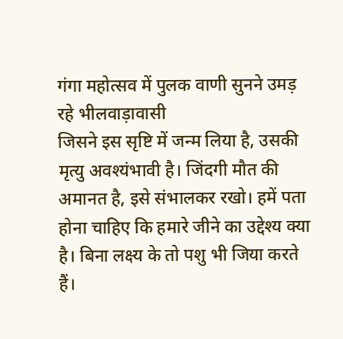गंगा महोत्सव में पुलक वाणी सुनने उमड़ रहे भीलवाड़ावासी
जिसने इस सृष्टि में जन्म लिया है, उसकी मृत्यु अवश्यंभावी है। जिंदगी मौत की अमानत है, इसे संभालकर रखो। हमें पता होना चाहिए कि हमारे जीने का उद्देश्य क्या है। बिना लक्ष्य के तो पशु भी जिया करते हैं।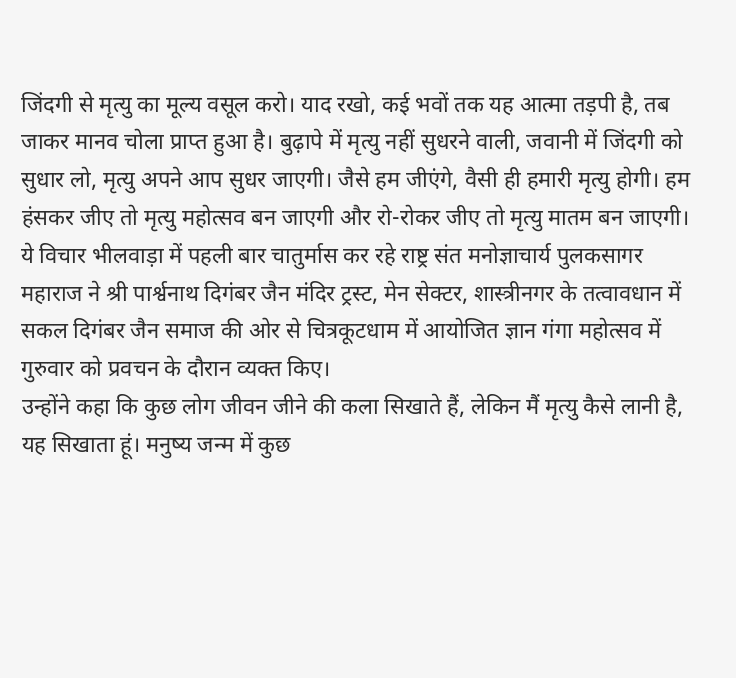जिंदगी से मृत्यु का मूल्य वसूल करो। याद रखो, कई भवों तक यह आत्मा तड़पी है, तब जाकर मानव चोला प्राप्त हुआ है। बुढ़ापे में मृत्यु नहीं सुधरने वाली, जवानी में जिंदगी को सुधार लो, मृत्यु अपने आप सुधर जाएगी। जैसे हम जीएंगे, वैसी ही हमारी मृत्यु होगी। हम हंसकर जीए तो मृत्यु महोत्सव बन जाएगी और रो-रोकर जीए तो मृत्यु मातम बन जाएगी।
ये विचार भीलवाड़ा में पहली बार चातुर्मास कर रहे राष्ट्र संत मनोज्ञाचार्य पुलकसागर महाराज ने श्री पार्श्वनाथ दिगंबर जैन मंदिर ट्रस्ट, मेन सेक्टर, शास्त्रीनगर के तत्वावधान में सकल दिगंबर जैन समाज की ओर से चित्रकूटधाम में आयोजित ज्ञान गंगा महोत्सव में गुरुवार को प्रवचन के दौरान व्यक्त किए।
उन्होंने कहा कि कुछ लोग जीवन जीने की कला सिखाते हैं, लेकिन मैं मृत्यु कैसे लानी है, यह सिखाता हूं। मनुष्य जन्म में कुछ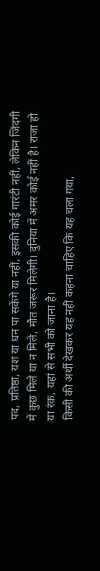पद, प्रतिष्ठा, यश या धन पा सकेंगे या नहीं, इसकी कोई गारंटी नहीं, लेकिन जिंदगी में कुछ मिले या न मिले, मौत जरूर मिलेगी। दुनिया में अमर कोई नहीं है। राजा हो या रंक, यहां से सभी को जाना है।
किसी की अर्थी देखकर यह नहीं कहना चाहिए कि यह चला गया,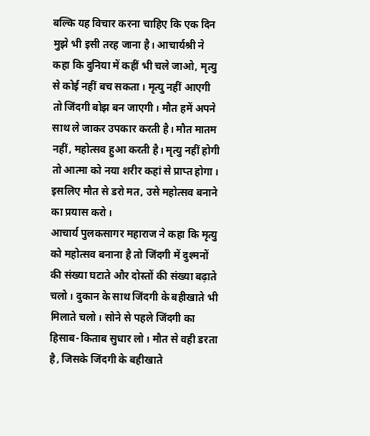बल्कि यह विचार करना चाहिए कि एक दिन मुझे भी इसी तरह जाना है। आचार्यश्री ने कहा कि दुनिया में कहीं भी चले जाओ, मृत्यु से कोई नहीं बच सकता। मृत्यु नहीं आएगी तो जिंदगी बोझ बन जाएगी। मौत हमें अपने साथ ले जाकर उपकार करती है। मौत मातम नहीं, महोत्सव हुआ करती है। मृत्यु नहीं होगी तो आत्मा को नया शरीर कहां से प्राप्त होगा। इसलिए मौत से डरो मत, उसे महोत्सव बनाने का प्रयास करो।
आचार्य पुलकसागर महाराज ने कहा कि मृत्यु को महोत्सव बनाना है तो जिंदगी में दुश्मनों की संख्या घटाते और दोस्तों की संख्या बढ़ाते चलो। दुकान के साथ जिंदगी के बहीखाते भी मिलाते चलो। सोने से पहले जिंदगी का हिसाब-किताब सुधार लो। मौत से वही डरता है, जिसके जिंदगी के बहीखाते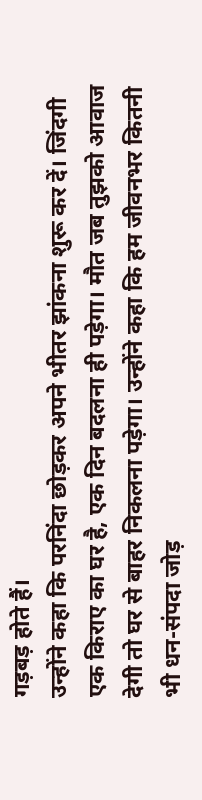गड़बड़ होते हैं।
उन्होंने कहा कि परनिंदा छोड़कर अपने भीतर झांकना शुरू कर दें। जिंदगी एक किराए का घर है, एक दिन बदलना ही पड़ेगा। मौत जब तुझको आवाज देगी तो घर से बाहर निकलना पड़ेगा। उन्होंने कहा कि हम जीवनभर कितनी भी धन-संपदा जोड़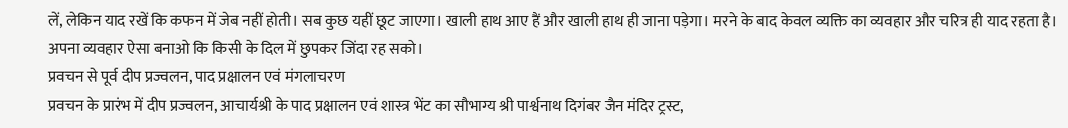लें, लेकिन याद रखें कि कफन में जेब नहीं होती। सब कुछ यहीं छूट जाएगा। खाली हाथ आए हैं और खाली हाथ ही जाना पड़ेगा। मरने के बाद केवल व्यक्ति का व्यवहार और चरित्र ही याद रहता है। अपना व्यवहार ऐसा बनाओ कि किसी के दिल में छुपकर जिंदा रह सको।
प्रवचन से पूर्व दीप प्रज्वलन, पाद प्रक्षालन एवं मंगलाचरण
प्रवचन के प्रारंभ में दीप प्रज्वलन, आचार्यश्री के पाद प्रक्षालन एवं शास्त्र भेंट का सौभाग्य श्री पार्श्वनाथ दिगंबर जैन मंदिर ट्रस्ट,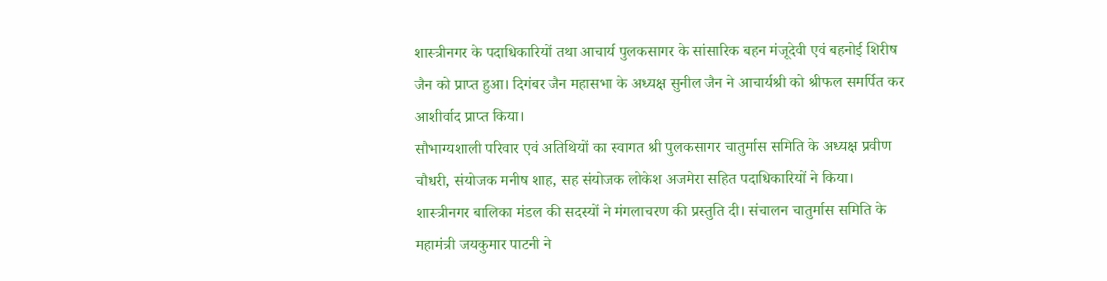शास्त्रीनगर के पदाधिकारियों तथा आचार्य पुलकसागर के सांसारिक बहन मंजूदेवी एवं बहनोई शिरीष जैन को प्राप्त हुआ। दिगंबर जैन महासभा के अध्यक्ष सुनील जैन ने आचार्यश्री को श्रीफल समर्पित कर आशीर्वाद प्राप्त किया।
सौभाग्यशाली परिवार एवं अतिथियों का स्वागत श्री पुलकसागर चातुर्मास समिति के अध्यक्ष प्रवीण चौधरी, संयोजक मनीष शाह, सह संयोजक लोकेश अजमेरा सहित पदाधिकारियों ने किया। शास्त्रीनगर बालिका मंडल की सदस्यों ने मंगलाचरण की प्रस्तुति दी। संचालन चातुर्मास समिति के महामंत्री जयकुमार पाटनी ने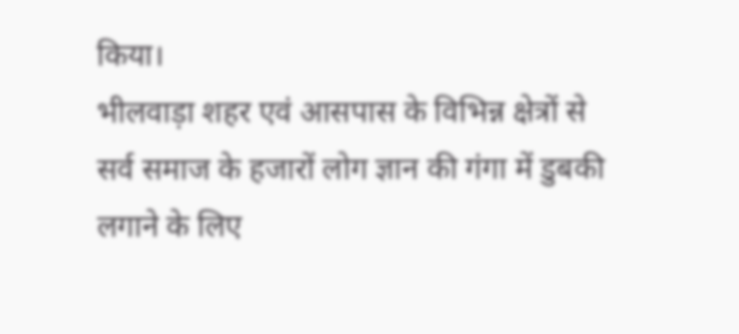किया।
भीलवाड़ा शहर एवं आसपास के विभिन्न क्षेत्रों से सर्व समाज के हजारों लोग ज्ञान की गंगा में डुबकी लगाने के लिए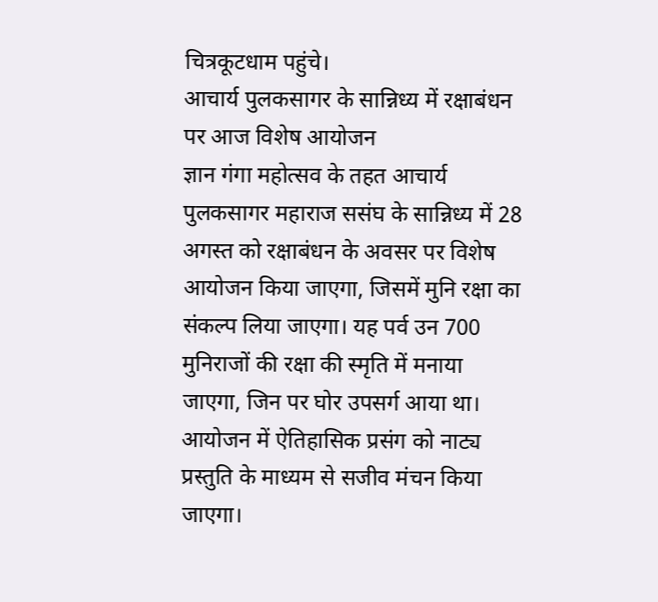चित्रकूटधाम पहुंचे।
आचार्य पुलकसागर के सान्निध्य में रक्षाबंधन पर आज विशेष आयोजन
ज्ञान गंगा महोत्सव के तहत आचार्य पुलकसागर महाराज ससंघ के सान्निध्य में 28 अगस्त को रक्षाबंधन के अवसर पर विशेष आयोजन किया जाएगा, जिसमें मुनि रक्षा का संकल्प लिया जाएगा। यह पर्व उन 700 मुनिराजों की रक्षा की स्मृति में मनाया जाएगा, जिन पर घोर उपसर्ग आया था।
आयोजन में ऐतिहासिक प्रसंग को नाट्य प्रस्तुति के माध्यम से सजीव मंचन किया जाएगा।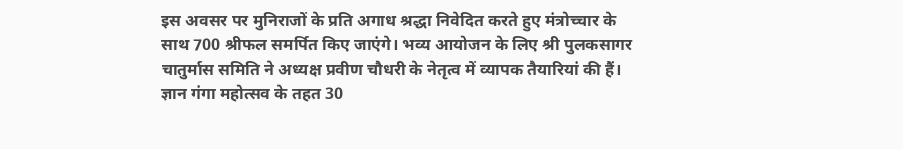इस अवसर पर मुनिराजों के प्रति अगाध श्रद्धा निवेदित करते हुए मंत्रोच्चार के साथ 700 श्रीफल समर्पित किए जाएंगे। भव्य आयोजन के लिए श्री पुलकसागर चातुर्मास समिति ने अध्यक्ष प्रवीण चौधरी के नेतृत्व में व्यापक तैयारियां की हैं।
ज्ञान गंगा महोत्सव के तहत 30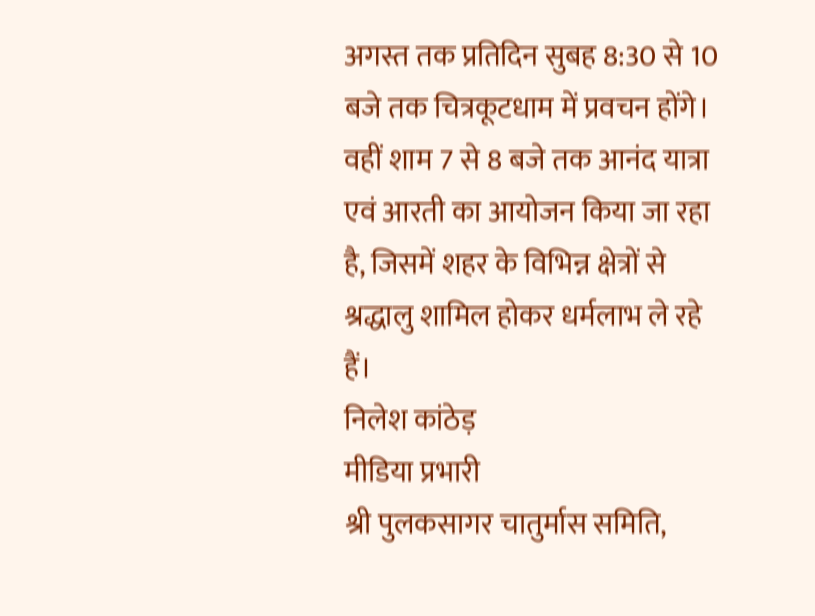अगस्त तक प्रतिदिन सुबह 8:30 से 10 बजे तक चित्रकूटधाम में प्रवचन होंगे। वहीं शाम 7 से 8 बजे तक आनंद यात्रा एवं आरती का आयोजन किया जा रहा है, जिसमें शहर के विभिन्न क्षेत्रों से श्रद्धालु शामिल होकर धर्मलाभ ले रहे हैं।
निलेश कांठेड़
मीडिया प्रभारी
श्री पुलकसागर चातुर्मास समिति,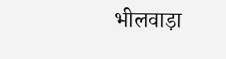भीलवाड़ा